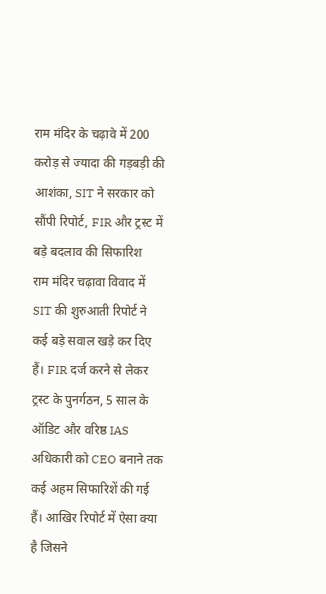राम मंदिर के चढ़ावे में 200 करोड़ से ज्यादा की गड़बड़ी की आशंका, SIT ने सरकार को सौंपी रिपोर्ट, FIR और ट्रस्ट में बड़े बदलाव की सिफारिश
राम मंदिर चढ़ावा विवाद में SIT की शुरुआती रिपोर्ट ने कई बड़े सवाल खड़े कर दिए हैं। FIR दर्ज करने से लेकर ट्रस्ट के पुनर्गठन, 5 साल के ऑडिट और वरिष्ठ IAS अधिकारी को CEO बनाने तक कई अहम सिफारिशें की गई हैं। आखिर रिपोर्ट में ऐसा क्या है जिसने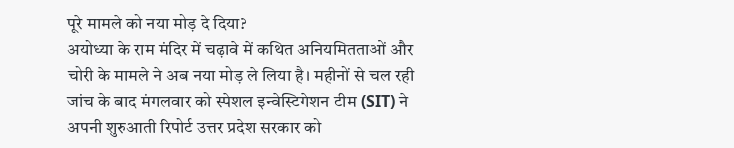पूरे मामले को नया मोड़ दे दिया?
अयोध्या के राम मंदिर में चढ़ावे में कथित अनियमितताओं और चोरी के मामले ने अब नया मोड़ ले लिया है। महीनों से चल रही जांच के बाद मंगलवार को स्पेशल इन्वेस्टिगेशन टीम (SIT) ने अपनी शुरुआती रिपोर्ट उत्तर प्रदेश सरकार को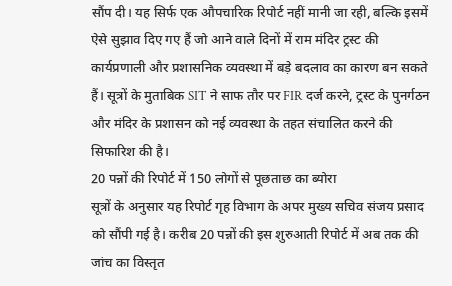सौंप दी। यह सिर्फ एक औपचारिक रिपोर्ट नहीं मानी जा रही, बल्कि इसमें ऐसे सुझाव दिए गए हैं जो आने वाले दिनों में राम मंदिर ट्रस्ट की कार्यप्रणाली और प्रशासनिक व्यवस्था में बड़े बदलाव का कारण बन सकते हैं। सूत्रों के मुताबिक SIT ने साफ तौर पर FIR दर्ज करने, ट्रस्ट के पुनर्गठन और मंदिर के प्रशासन को नई व्यवस्था के तहत संचालित करने की सिफारिश की है।
20 पन्नों की रिपोर्ट में 150 लोगों से पूछताछ का ब्योरा
सूत्रों के अनुसार यह रिपोर्ट गृह विभाग के अपर मुख्य सचिव संजय प्रसाद को सौंपी गई है। करीब 20 पन्नों की इस शुरुआती रिपोर्ट में अब तक की जांच का विस्तृत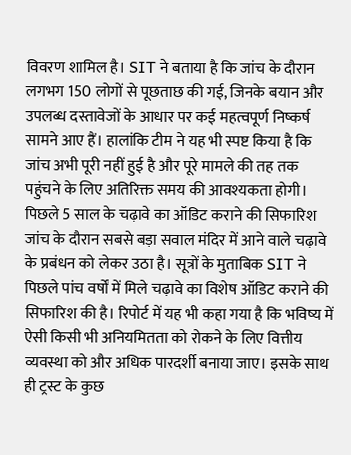विवरण शामिल है। SIT ने बताया है कि जांच के दौरान लगभग 150 लोगों से पूछताछ की गई, जिनके बयान और उपलब्ध दस्तावेजों के आधार पर कई महत्वपूर्ण निष्कर्ष सामने आए हैं। हालांकि टीम ने यह भी स्पष्ट किया है कि जांच अभी पूरी नहीं हुई है और पूरे मामले की तह तक पहुंचने के लिए अतिरिक्त समय की आवश्यकता होगी।
पिछले 5 साल के चढ़ावे का ऑडिट कराने की सिफारिश
जांच के दौरान सबसे बड़ा सवाल मंदिर में आने वाले चढ़ावे के प्रबंधन को लेकर उठा है। सूत्रों के मुताबिक SIT ने पिछले पांच वर्षों में मिले चढ़ावे का विशेष ऑडिट कराने की सिफारिश की है। रिपोर्ट में यह भी कहा गया है कि भविष्य में ऐसी किसी भी अनियमितता को रोकने के लिए वित्तीय व्यवस्था को और अधिक पारदर्शी बनाया जाए। इसके साथ ही ट्रस्ट के कुछ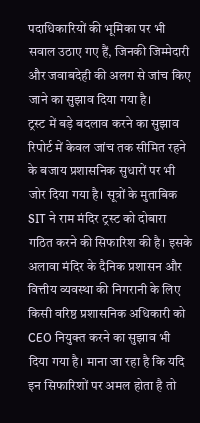पदाधिकारियों की भूमिका पर भी सवाल उठाए गए हैं, जिनकी जिम्मेदारी और जवाबदेही की अलग से जांच किए जाने का सुझाव दिया गया है।
ट्रस्ट में बड़े बदलाव करने का सुझाव
रिपोर्ट में केवल जांच तक सीमित रहने के बजाय प्रशासनिक सुधारों पर भी जोर दिया गया है। सूत्रों के मुताबिक SIT ने राम मंदिर ट्रस्ट को दोबारा गठित करने की सिफारिश की है। इसके अलावा मंदिर के दैनिक प्रशासन और वित्तीय व्यवस्था की निगरानी के लिए किसी वरिष्ठ प्रशासनिक अधिकारी को CEO नियुक्त करने का सुझाव भी दिया गया है। माना जा रहा है कि यदि इन सिफारिशों पर अमल होता है तो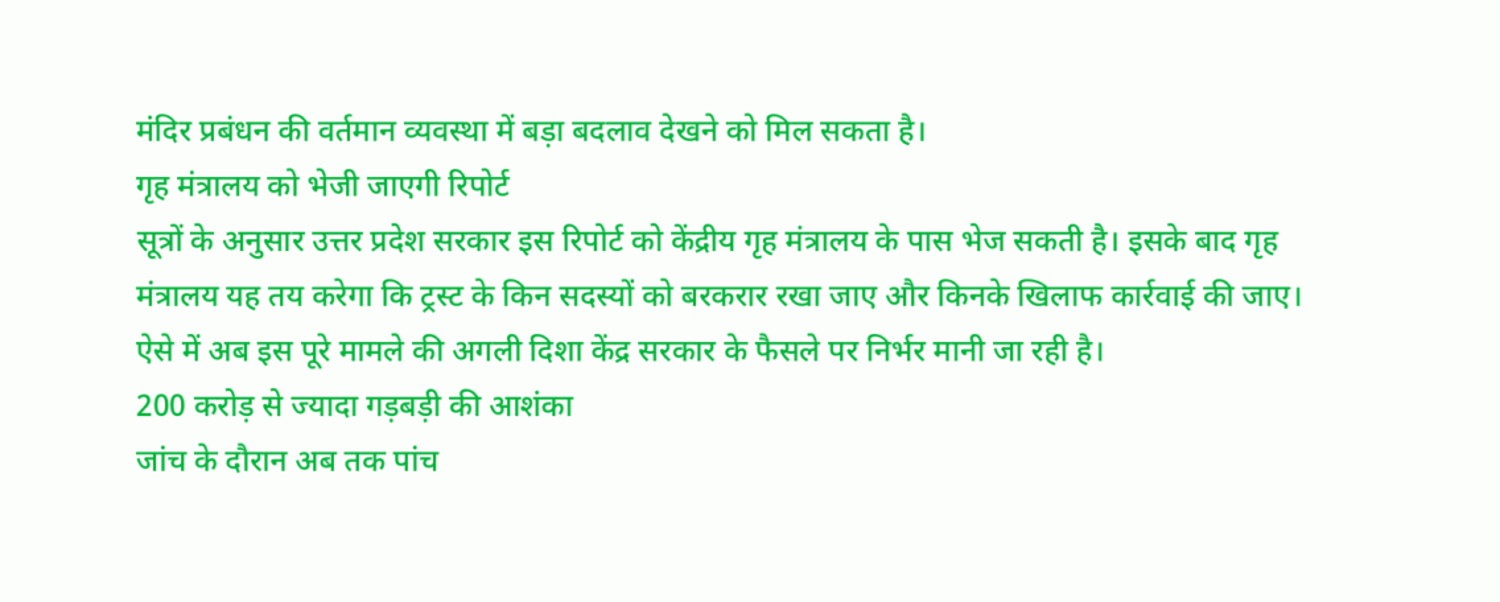मंदिर प्रबंधन की वर्तमान व्यवस्था में बड़ा बदलाव देखने को मिल सकता है।
गृह मंत्रालय को भेजी जाएगी रिपोर्ट
सूत्रों के अनुसार उत्तर प्रदेश सरकार इस रिपोर्ट को केंद्रीय गृह मंत्रालय के पास भेज सकती है। इसके बाद गृह मंत्रालय यह तय करेगा कि ट्रस्ट के किन सदस्यों को बरकरार रखा जाए और किनके खिलाफ कार्रवाई की जाए। ऐसे में अब इस पूरे मामले की अगली दिशा केंद्र सरकार के फैसले पर निर्भर मानी जा रही है।
200 करोड़ से ज्यादा गड़बड़ी की आशंका
जांच के दौरान अब तक पांच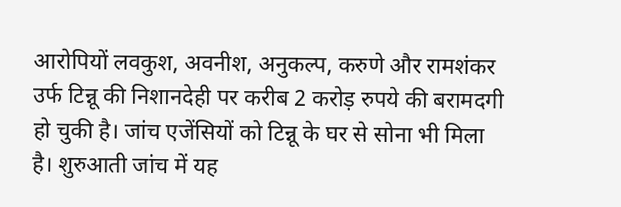आरोपियों लवकुश, अवनीश, अनुकल्प, करुणे और रामशंकर उर्फ टिन्नू की निशानदेही पर करीब 2 करोड़ रुपये की बरामदगी हो चुकी है। जांच एजेंसियों को टिन्नू के घर से सोना भी मिला है। शुरुआती जांच में यह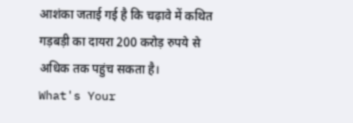आशंका जताई गई है कि चढ़ावे में कथित गड़बड़ी का दायरा 200 करोड़ रुपये से अधिक तक पहुंच सकता है।
What's Your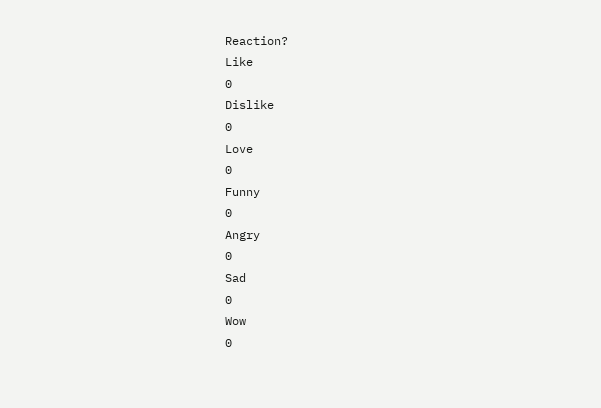Reaction?
Like
0
Dislike
0
Love
0
Funny
0
Angry
0
Sad
0
Wow
0